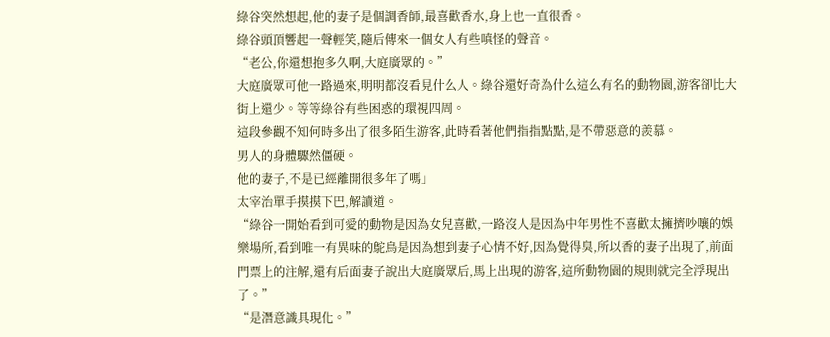綠谷突然想起,他的妻子是個調香師,最喜歡香水,身上也一直很香。
綠谷頭頂響起一聲輕笑,隨后傳來一個女人有些嗔怪的聲音。
“老公,你還想抱多久啊,大庭廣眾的。”
大庭廣眾可他一路過來,明明都沒看見什么人。綠谷還好奇為什么這么有名的動物園,游客卻比大街上還少。等等綠谷有些困惑的環視四周。
這段參觀不知何時多出了很多陌生游客,此時看著他們指指點點,是不帶惡意的羨慕。
男人的身體驟然僵硬。
他的妻子,不是已經離開很多年了嗎」
太宰治單手摸摸下巴,解讀道。
“綠谷一開始看到可愛的動物是因為女兒喜歡,一路沒人是因為中年男性不喜歡太擁擠吵嚷的娛樂場所,看到唯一有異味的鴕鳥是因為想到妻子心情不好,因為覺得臭,所以香的妻子出現了,前面門票上的注解,還有后面妻子說出大庭廣眾后,馬上出現的游客,這所動物園的規則就完全浮現出了。”
“是潛意識具現化。”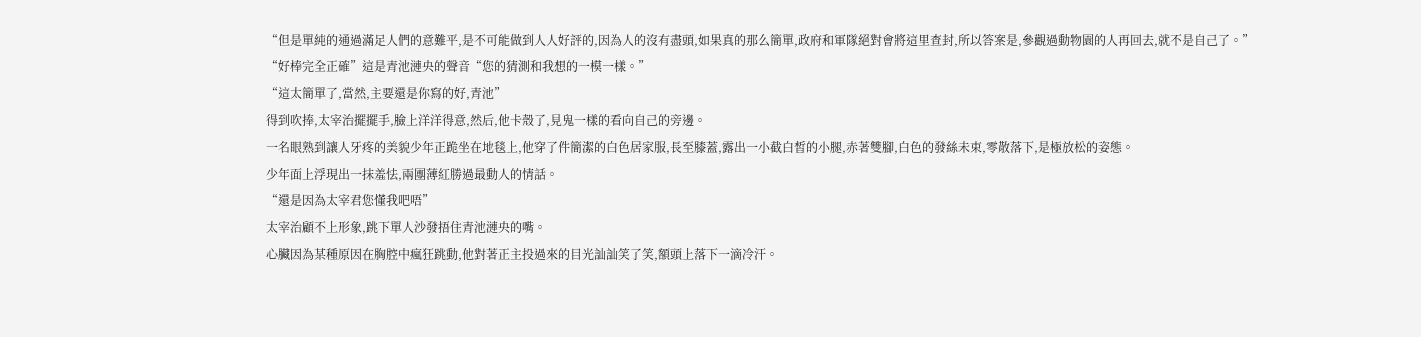“但是單純的通過滿足人們的意難平,是不可能做到人人好評的,因為人的沒有盡頭,如果真的那么簡單,政府和軍隊絕對會將這里查封,所以答案是,參觀過動物園的人再回去,就不是自己了。”
“好棒完全正確”這是青池漣央的聲音“您的猜測和我想的一模一樣。”
“這太簡單了,當然,主要還是你寫的好,青池”
得到吹捧,太宰治擺擺手,臉上洋洋得意,然后,他卡殼了,見鬼一樣的看向自己的旁邊。
一名眼熟到讓人牙疼的美貌少年正跪坐在地毯上,他穿了件簡潔的白色居家服,長至膝蓋,露出一小截白皙的小腿,赤著雙腳,白色的發絲未束,零散落下,是極放松的姿態。
少年面上浮現出一抹羞怯,兩團薄紅勝過最動人的情話。
“還是因為太宰君您懂我吧唔”
太宰治顧不上形象,跳下單人沙發捂住青池漣央的嘴。
心臟因為某種原因在胸腔中瘋狂跳動,他對著正主投過來的目光訕訕笑了笑,額頭上落下一滴冷汗。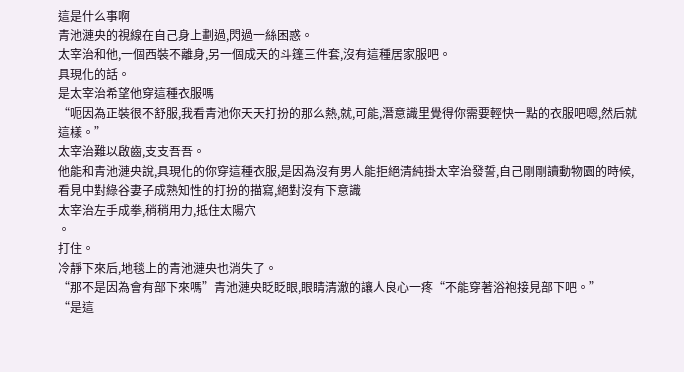這是什么事啊
青池漣央的視線在自己身上劃過,閃過一絲困惑。
太宰治和他,一個西裝不離身,另一個成天的斗篷三件套,沒有這種居家服吧。
具現化的話。
是太宰治希望他穿這種衣服嗎
“呃因為正裝很不舒服,我看青池你天天打扮的那么熱,就,可能,潛意識里覺得你需要輕快一點的衣服吧嗯,然后就這樣。”
太宰治難以啟齒,支支吾吾。
他能和青池漣央說,具現化的你穿這種衣服,是因為沒有男人能拒絕清純掛太宰治發誓,自己剛剛讀動物園的時候,看見中對綠谷妻子成熟知性的打扮的描寫,絕對沒有下意識
太宰治左手成拳,稍稍用力,抵住太陽穴
。
打住。
冷靜下來后,地毯上的青池漣央也消失了。
“那不是因為會有部下來嗎”青池漣央眨眨眼,眼睛清澈的讓人良心一疼“不能穿著浴袍接見部下吧。”
“是這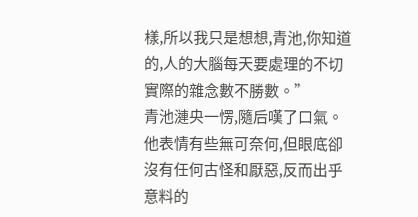樣,所以我只是想想,青池,你知道的,人的大腦每天要處理的不切實際的雜念數不勝數。”
青池漣央一愣,隨后嘆了口氣。
他表情有些無可奈何,但眼底卻沒有任何古怪和厭惡,反而出乎意料的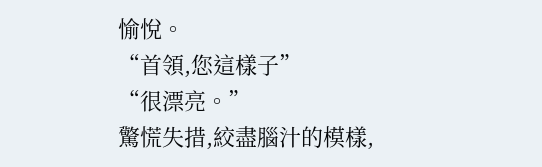愉悅。
“首領,您這樣子”
“很漂亮。”
驚慌失措,絞盡腦汁的模樣,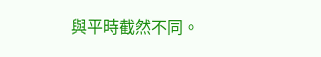與平時截然不同。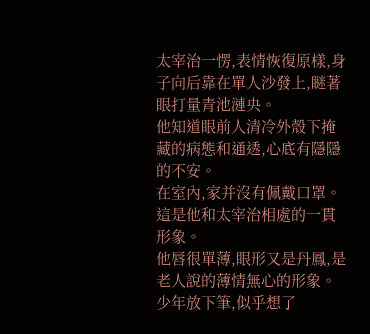太宰治一愣,表情恢復原樣,身子向后靠在單人沙發上,瞇著眼打量青池漣央。
他知道眼前人清冷外殼下掩藏的病態和通透,心底有隱隱的不安。
在室內,家并沒有佩戴口罩。這是他和太宰治相處的一貫形象。
他唇很單薄,眼形又是丹鳳,是老人說的薄情無心的形象。少年放下筆,似乎想了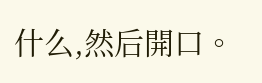什么,然后開口。